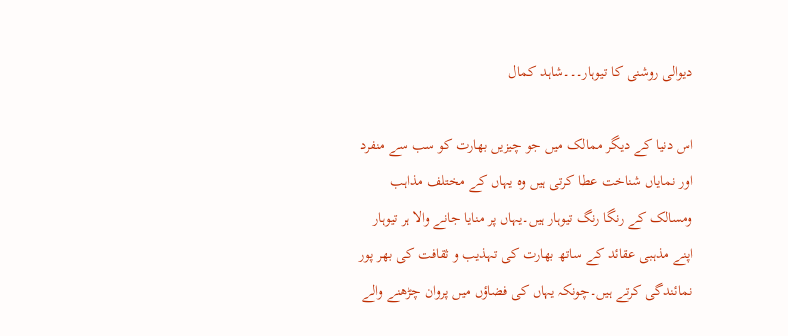دیوالی روشنی کا تیوہار۔۔۔شاہد کمال

اس دنیا کے دیگر ممالک میں جو چیزیں بھارت کو سب سے منفرد اور نمایاں شناخت عطا کرتی ہیں وہ یہاں کے مختلف مذاہب ومسالک کے رنگا رنگ تیوہار ہیں۔یہاں پر منایا جانے والا ہر تیوہار اپنے مذہبی عقائد کے ساتھ بھارت کی تہذیب و ثقافت کی بھر پور نمائندگی کرتے ہیں۔چونکہ یہاں کی فضاؤں میں پروان چڑھنے والے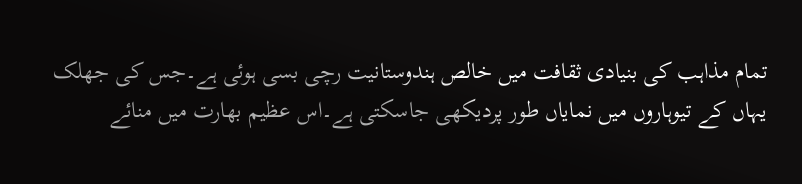تمام مذاہب کی بنیادی ثقافت میں خالص ہندوستانیت رچی بسی ہوئی ہے۔جس کی جھلک یہاں کے تیوہاروں میں نمایاں طور پردیکھی جاسکتی ہے۔اس عظیم بھارت میں منائے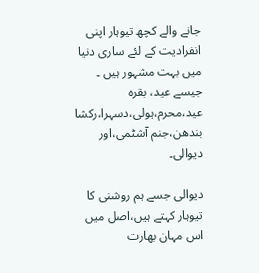جانے والے کچھ تیوہار اپنی انفرادیت کے لئے ساری دنیا میں بہت مشہور ہیں ۔ جیسے عید، بقرہ عید،محرم،ہولی،دسہرا،رکشا بندھن،جنم آشٹمی،اور دیوالی۔

دیوالی جسے ہم روشنی کا تیوہار کہتے ہیں،اصل میں اس مہان بھارت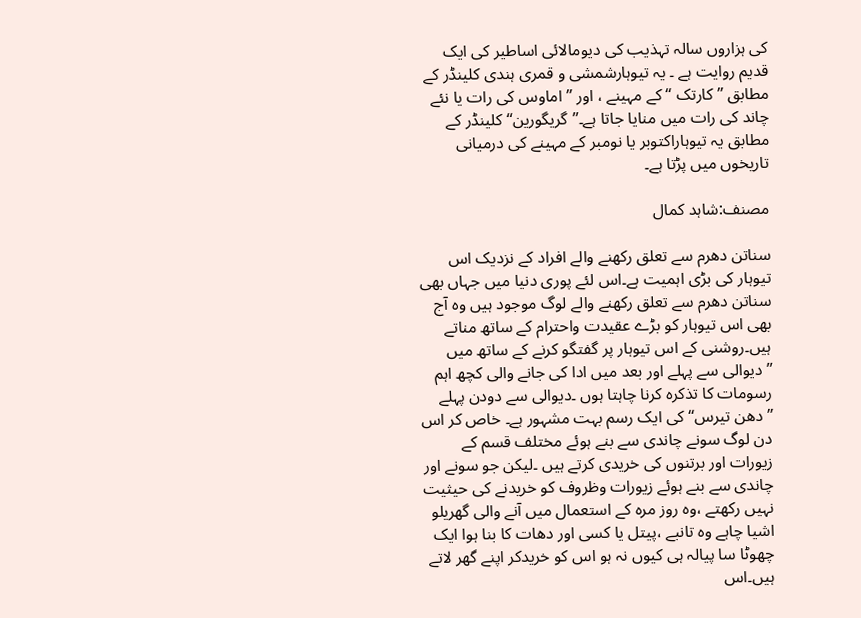کی ہزاروں سالہ تہذیب کی دیومالائی اساطیر کی ایک قدیم روایت ہے ۔ یہ تیوہارشمشی و قمری ہندی کلینڈر کے مطابق ’’کارتک ‘‘ کے مہینے ، اور ’’اماوس کی رات یا نئے چاند کی رات میں منایا جاتا ہے۔’’گریگورین‘‘ کلینڈر کے مطابق یہ تیوہاراکتوبر یا نومبر کے مہینے کی درمیانی تاریخوں میں پڑتا ہے۔

مصنف:شاہد کمال

سناتن دھرم سے تعلق رکھنے والے افراد کے نزدیک اس تیوہار کی بڑی اہمیت ہے۔اس لئے پوری دنیا میں جہاں بھی سناتن دھرم سے تعلق رکھنے والے لوگ موجود ہیں وہ آج بھی اس تیوہار کو بڑے عقیدت واحترام کے ساتھ مناتے ہیں۔روشنی کے اس تیوہار پر گفتگو کرنے کے ساتھ میں ’’دیوالی سے پہلے اور بعد میں ادا کی جانے والی کچھ اہم رسومات کا تذکرہ کرنا چاہتا ہوں ۔دیوالی سے دودن پہلے ’’دھن تیرس‘‘ کی ایک رسم بہت مشہور ہے۔ خاص کر اس دن لوگ سونے چاندی سے بنے ہوئے مختلف قسم کے زیورات اور برتنوں کی خریدی کرتے ہیں ۔لیکن جو سونے اور چاندی سے بنے ہوئے زیورات وظروف کو خریدنے کی حیثیت نہیں رکھتے ،وہ روز مرہ کے استعمال میں آنے والی گھریلو اشیا چاہے وہ تانبے ،پیتل یا کسی اور دھات کا بنا ہوا ایک چھوٹا سا پیالہ ہی کیوں نہ ہو اس کو خریدکر اپنے گھر لاتے ہیں۔اس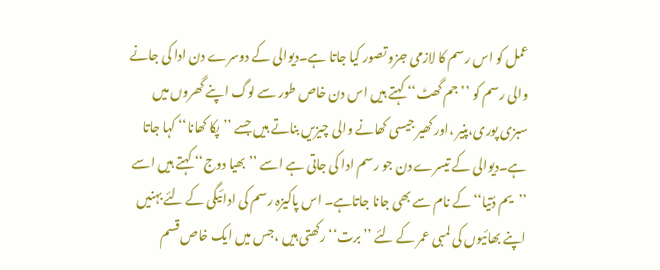عمل کو اس رسم کا لازمی جزو تصور کیا جاتا ہے۔دیوالی کے دوسرے دن ادا کی جانے والی رسم کو ’’جم گھٹ‘‘ کہتے ہیں اس دن خاص طور سے لوگ اپنے گھروں میں سبزی پوری،پنیر ،اور کھیر جیسی کھانے والی چیزیں بناتے ہیں جسے ’’پکا کھانا‘‘ کہا جاتا ہے۔دیوالی کے تیسرے دن جو رسم ادا کی جاتی ہے اسے ’’بھیا دوج‘‘ کہتے ہیں اسے ’’یم دُتیا‘‘ کے نام سے بھی جانا جاتاہے۔ اس پاکیزہ رسم کی ادائیگی کے لئے بہنیں اپنے بھائیوں کی لمبی عمر کے لئے ’’برت‘‘ رکھتی ہیں ،جس میں ایک خاص قسم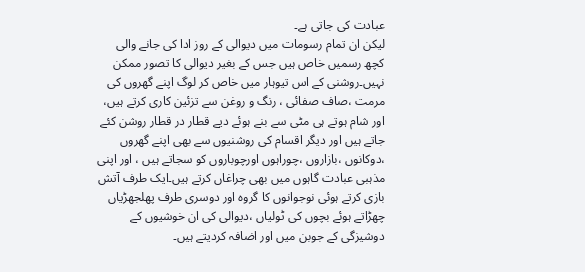عبادت کی جاتی ہے۔
لیکن ان تمام رسومات میں دیوالی کے روز ادا کی جانے والی کچھ رسمیں خاص ہیں جس کے بغیر دیوالی کا تصور ممکن نہیں۔روشنی کے اس تیوہار میں خاص کر لوگ اپنے گھروں کی مرمت ،صاف صفائی ، رنگ و روغن سے تزئین کاری کرتے ہیں، اور شام ہوتے ہی مٹی سے بنے ہوئے دیے قطار در قطار روشن کئے جاتے ہیں اور دیگر اقسام کی روشنیوں سے بھی اپنے گھروں ،دوکانوں ،بازاروں ،چوراہوں اورچوباروں کو سجاتے ہیں ، اور اپنی مذہبی عبادت گاہوں میں بھی چراغاں کرتے ہیں۔ایک طرف آتش بازی کرتے ہوئی نوجوانوں کا گروہ اور دوسری طرف پھلجھڑیاں چھڑاتے ہوئے بچوں کی ٹولیاں ،دیوالی کی ان خوشیوں کے دوشیزگی کے جوبن میں اور اضافہ کردیتے ہیں۔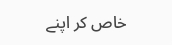خاص کر اپنے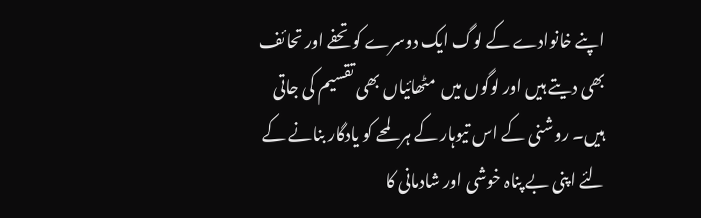اپنے خانوادے کے لوگ ایک دوسرے کو تحفے اور تحائف بھی دیتے ہیں اور لوگوں میں  مٹھائیاں بھی تقسیم کی جاتی ہیں۔ روشنی کے اس تیوہار کے ہر لمحے کو یادگار بنانے کے لئے اپنی بے پناہ خوشی اور شادمانی کا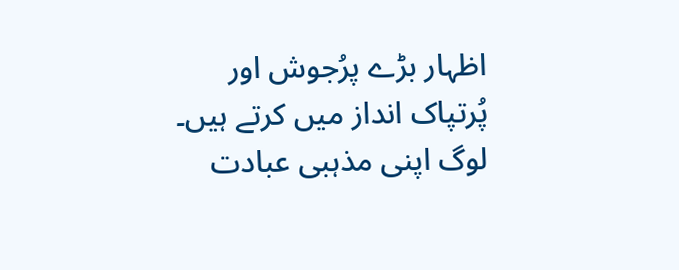اظہار بڑے پرُجوش اور پُرتپاک انداز میں کرتے ہیں۔ لوگ اپنی مذہبی عبادت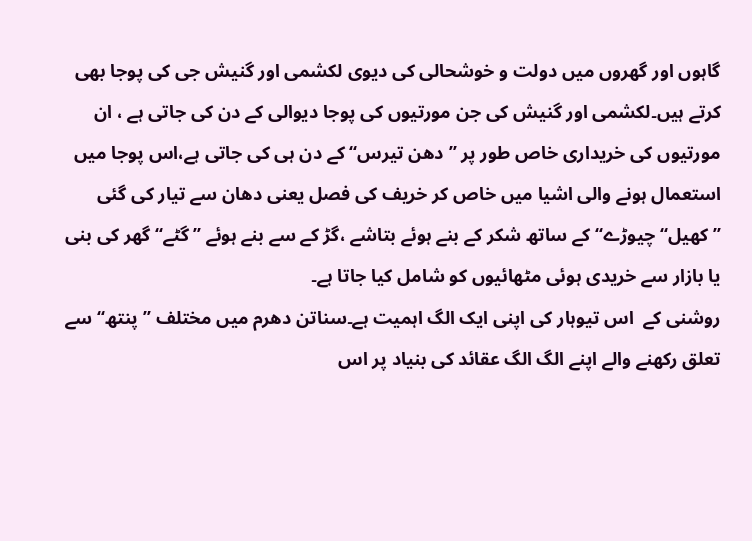گاہوں اور گھروں میں دولت و خوشحالی کی دیوی لکشمی اور گنیش جی کی پوجا بھی کرتے ہیں۔لکشمی اور گنیش کی جن مورتیوں کی پوجا دیوالی کے دن کی جاتی ہے ، ان مورتیوں کی خریداری خاص طور پر ’’دھن تیرس‘‘ کے دن ہی کی جاتی ہے،اس پوجا میں استعمال ہونے والی اشیا میں خاص کر خریف کی فصل یعنی دھان سے تیار کی گئی ’’کھیل‘‘ چیوڑے‘‘ کے ساتھ شکر کے بنے ہوئے بتاشے ،گڑ کے سے بنے ہوئے ’’گٹے‘‘ گھر کی بنی یا بازار سے خریدی ہوئی مٹھائیوں کو شامل کیا جاتا ہے۔
روشنی کے  اس تیوہار کی اپنی ایک الگ اہمیت ہے۔سناتن دھرم میں مختلف ’’پنتھ‘‘ سے تعلق رکھنے والے اپنے الگ الگ عقائد کی بنیاد پر اس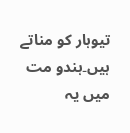تیوہار کو مناتے ہیں۔ہندو مت میں یہ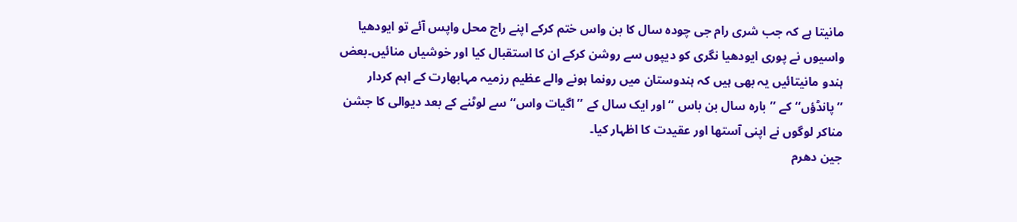مانیتا ہے کہ جب شری رام جی چودہ سال کا بن واس ختم کرکے اپنے راج محل واپس آئے تو ایودھیا واسیوں نے پوری ایودھیا نگری کو دیپوں سے روشن کرکے ان کا استقبال کیا اور خوشیاں منائیں۔بعض ہندو مانیتائیں یہ بھی ہیں کہ ہندوستان میں رونما ہونے والے عظیم رزمیہ مہابھارت کے اہم کردار ’’پانڈؤں‘‘ کے ’’بارہ سال بن باس ‘‘اور ایک سال کے ’’اگیات واس‘‘ سے لوٹنے کے بعد دیوالی کا جشن مناکر لوگوں نے اپنی آستھا اور عقیدت کا اظہار کیا۔
جین دھرم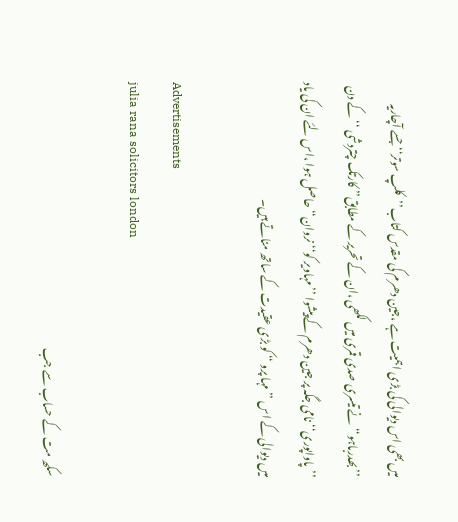میں بھی اس دیوالی کی بڑی اہمیت ہے ،جین دھرم کی مقدس کتاب’’کلپ سوتر‘‘ جسے آچاریہ ’’بھدرباہو‘‘ نے تیسری صدی قمری میں لکھی ،ان کے تحریر کے مطابق’’ کارتک چتردشی ‘‘کے دن ’’پاواپوری‘‘ نامی جگہ پر جین دھرم کے پیشوا ’’مہاویر کو‘‘ نروان‘‘ حاصل ہوا ،اس لئے ان کی یاد میں دیوالی کے اس ’’مہا پرو ‘‘ کو بڑی عقیدت کے ساتھ مناتے ہیں۔

Advertisements
julia rana solicitors london

سکھ مت کے حساب سے جب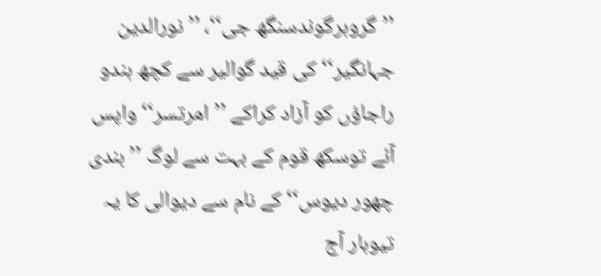’’گروہرگوندسنگھ جی‘‘، ’’نورالدین جہانگیر‘‘کی قید گوالیر سے کچھ ہندو راجاؤں کو آزاد کراکے ’’امرتسر‘‘ واپس آئے توسکھ قوم کے بہت سے لوگ ’’بندی چھور دیوس‘‘ کے نام سے دیوالی کا یہ تیوہار آج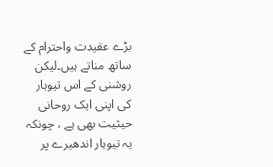بڑے عقیدت واحترام کے ساتھ مناتے ہیں۔لیکن روشنی کے اس تیوہار کی اپنی ایک روحانی حیثیت بھی ہے ، چونکہ یہ تیوہار اندھیرے پر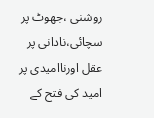روشنی ،جھوٹ پر سچائی،نادانی پر عقل اورناامیدی پر امید کی فتح کے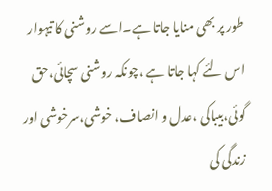طور پر بھی منایا جاتا ہے۔اسے روشنی کا تیہوار اس لئے کہا جاتا ہے ،چونکہ روشنی سچائی،حق گوئی،بیباکی ،عدل و انصاف، خوشی،سرخوشی اور زندگی کی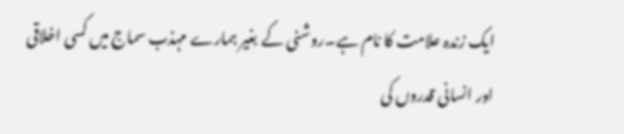ایک زندہ علامت کا نام ہے۔روشنی کے بغیر ہمارے مہذب سماج میں کسی اخلاقی اور انسانی قدروں کی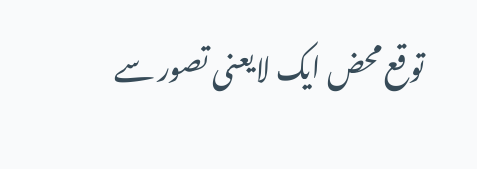توقع محض ایک لایعنی تصور سے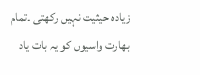زیادہ حیثیت نہیں رکھتی ۔تمام بھارت واسیوں کو یہ بات یاد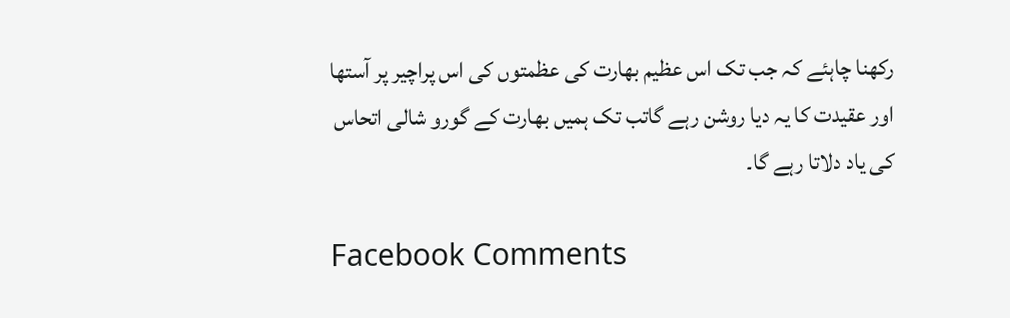رکھنا چاہئے کہ جب تک اس عظیم بھارت کی عظمتوں کی اس پراچیر پر آستھا اور عقیدت کا یہ دیا روشن رہے گاتب تک ہمیں بھارت کے گورو شالی اتحاس کی یاد دلاتا رہے گا۔

Facebook Comments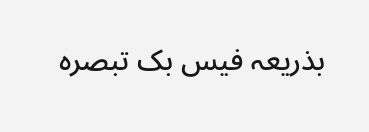بذریعہ فیس بک تبصرہ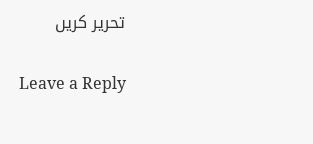تحریر کریں

Leave a Reply